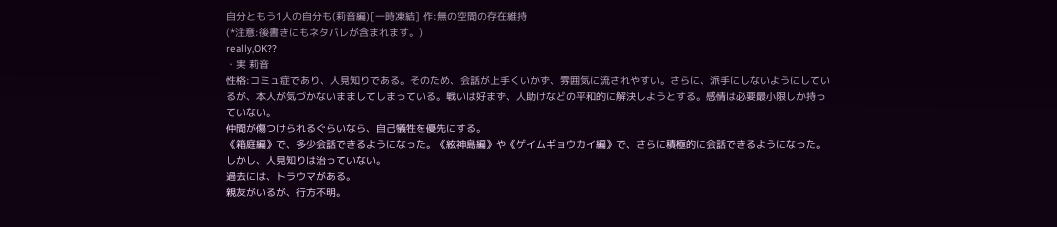自分ともう1人の自分も(莉音編)[一時凍結] 作:無の空間の存在維持
(*注意:後書きにもネタバレが含まれます。)
really,OK??
・実 莉音
性格:コミュ症であり、人見知りである。そのため、会話が上手くいかず、雰囲気に流されやすい。さらに、派手にしないようにしているが、本人が気づかないまましてしまっている。戦いは好まず、人助けなどの平和的に解決しようとする。感情は必要最小限しか持っていない。
仲間が傷つけられるぐらいなら、自己犠牲を優先にする。
《箱庭編》で、多少会話できるようになった。《絃神島編》や《ゲイムギョウカイ編》で、さらに積極的に会話できるようになった。しかし、人見知りは治っていない。
過去には、トラウマがある。
親友がいるが、行方不明。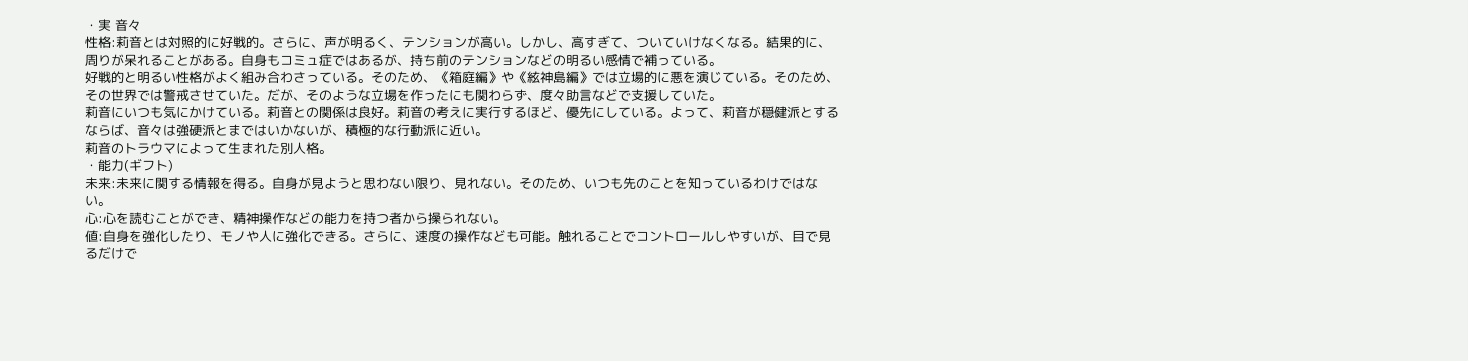・実 音々
性格:莉音とは対照的に好戦的。さらに、声が明るく、テンションが高い。しかし、高すぎて、ついていけなくなる。結果的に、周りが呆れることがある。自身もコミュ症ではあるが、持ち前のテンションなどの明るい感情で補っている。
好戦的と明るい性格がよく組み合わさっている。そのため、《箱庭編》や《絃神島編》では立場的に悪を演じている。そのため、その世界では警戒させていた。だが、そのような立場を作ったにも関わらず、度々助言などで支援していた。
莉音にいつも気にかけている。莉音との関係は良好。莉音の考えに実行するほど、優先にしている。よって、莉音が穏健派とするならば、音々は強硬派とまではいかないが、積極的な行動派に近い。
莉音のトラウマによって生まれた別人格。
・能力(ギフト)
未来:未来に関する情報を得る。自身が見ようと思わない限り、見れない。そのため、いつも先のことを知っているわけではない。
心:心を読むことができ、精神操作などの能力を持つ者から操られない。
値:自身を強化したり、モノや人に強化できる。さらに、速度の操作なども可能。触れることでコントロールしやすいが、目で見るだけで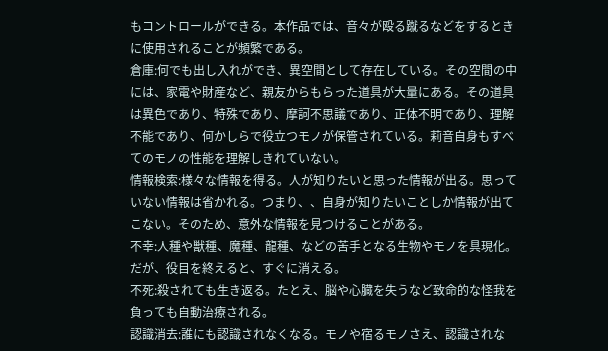もコントロールができる。本作品では、音々が殴る蹴るなどをするときに使用されることが頻繁である。
倉庫:何でも出し入れができ、異空間として存在している。その空間の中には、家電や財産など、親友からもらった道具が大量にある。その道具は異色であり、特殊であり、摩訶不思議であり、正体不明であり、理解不能であり、何かしらで役立つモノが保管されている。莉音自身もすべてのモノの性能を理解しきれていない。
情報検索:様々な情報を得る。人が知りたいと思った情報が出る。思っていない情報は省かれる。つまり、、自身が知りたいことしか情報が出てこない。そのため、意外な情報を見つけることがある。
不幸:人種や獣種、魔種、龍種、などの苦手となる生物やモノを具現化。だが、役目を終えると、すぐに消える。
不死:殺されても生き返る。たとえ、脳や心臓を失うなど致命的な怪我を負っても自動治療される。
認識消去:誰にも認識されなくなる。モノや宿るモノさえ、認識されな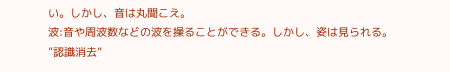い。しかし、音は丸聞こえ。
波:音や周波数などの波を操ることができる。しかし、姿は見られる。
”認識消去”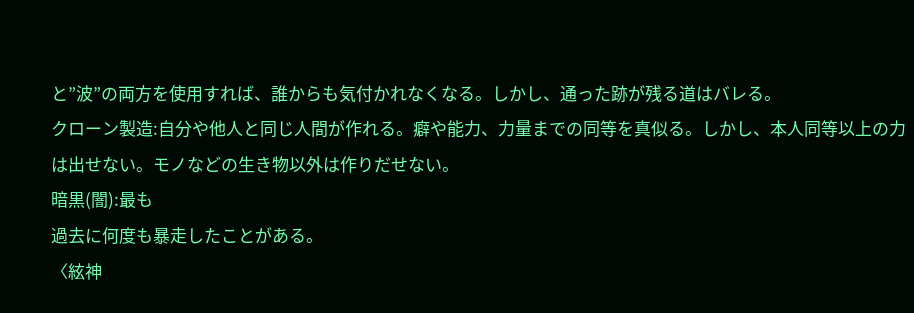と”波”の両方を使用すれば、誰からも気付かれなくなる。しかし、通った跡が残る道はバレる。
クローン製造:自分や他人と同じ人間が作れる。癖や能力、力量までの同等を真似る。しかし、本人同等以上の力は出せない。モノなどの生き物以外は作りだせない。
暗黒(闇):最も
過去に何度も暴走したことがある。
〈絃神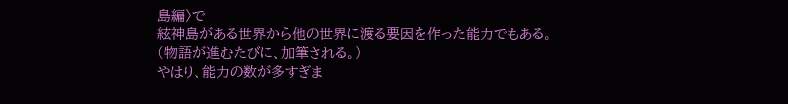島編〉で
絃神島がある世界から他の世界に渡る要因を作った能力でもある。
(物語が進むたびに、加筆される。)
やはり、能力の数が多すぎま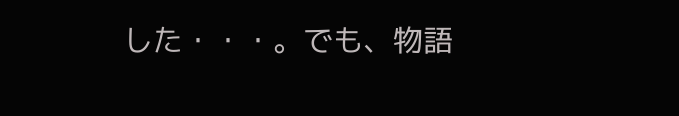した・・・。でも、物語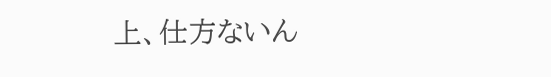上、仕方ないん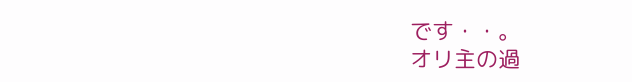です・・。
オリ主の過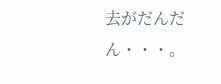去がだんだん・・・。